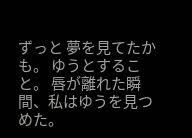ずっと 夢を見てたかも。 ゆうとすること。 唇が離れた瞬間、私はゆうを見つめた。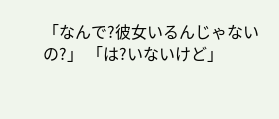「なんで?彼女いるんじゃないの?」 「は?いないけど」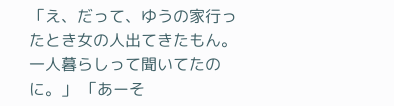「え、だって、ゆうの家行ったとき女の人出てきたもん。一人暮らしって聞いてたのに。」 「あーそ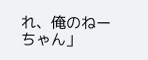れ、俺のねーちゃん」